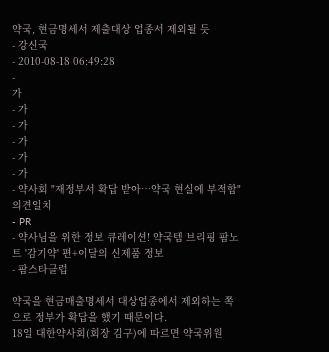약국, 현금명세서 제출대상 업종서 제외될 듯
- 강신국
- 2010-08-18 06:49:28
-
가
- 가
- 가
- 가
- 가
- 가
- 약사회 "재정부서 확답 받아…약국 현실에 부적합" 의견일치
- PR
- 약사님을 위한 정보 큐레이션! 약국템 브리핑 팜노트 '감기약' 편+이달의 신제품 정보
- 팜스타클럽

약국을 현금매출명세서 대상업종에서 제외하는 쪽으로 정부가 확답을 했기 때문이다.
18일 대한약사회(회장 김구)에 따르면 약국위원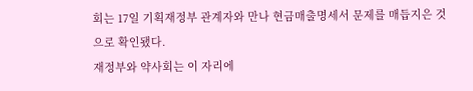회는 17일 기획재정부 관계자와 만나 현금매출명세서 문제를 매듭지은 것으로 확인됐다.
재정부와 약사회는 이 자리에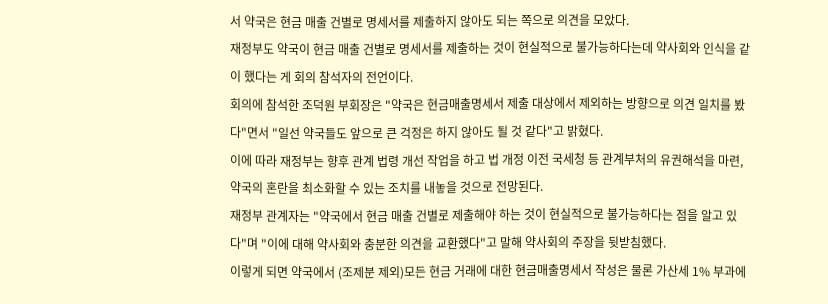서 약국은 현금 매출 건별로 명세서를 제출하지 않아도 되는 쪽으로 의견을 모았다.
재정부도 약국이 현금 매출 건별로 명세서를 제출하는 것이 현실적으로 불가능하다는데 약사회와 인식을 같이 했다는 게 회의 참석자의 전언이다.
회의에 참석한 조덕원 부회장은 "약국은 현금매출명세서 제출 대상에서 제외하는 방향으로 의견 일치를 봤다"면서 "일선 약국들도 앞으로 큰 걱정은 하지 않아도 될 것 같다"고 밝혔다.
이에 따라 재정부는 향후 관계 법령 개선 작업을 하고 법 개정 이전 국세청 등 관계부처의 유권해석을 마련, 약국의 혼란을 최소화할 수 있는 조치를 내놓을 것으로 전망된다.
재정부 관계자는 "약국에서 현금 매출 건별로 제출해야 하는 것이 현실적으로 불가능하다는 점을 알고 있다"며 "이에 대해 약사회와 충분한 의견을 교환했다"고 말해 약사회의 주장을 뒷받침했다.
이렇게 되면 약국에서 (조제분 제외)모든 현금 거래에 대한 현금매출명세서 작성은 물론 가산세 1% 부과에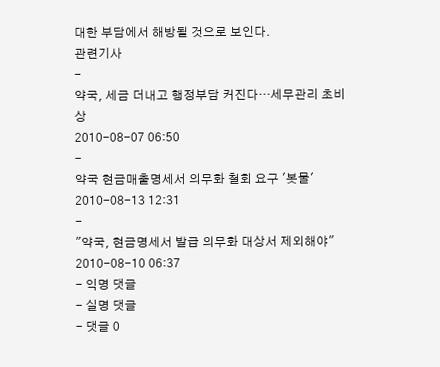대한 부담에서 해방될 것으로 보인다.
관련기사
-
약국, 세금 더내고 행정부담 커진다…세무관리 초비상
2010-08-07 06:50
-
약국 현금매출명세서 의무화 철회 요구 '봇물'
2010-08-13 12:31
-
"약국, 현금명세서 발급 의무화 대상서 제외해야"
2010-08-10 06:37
- 익명 댓글
- 실명 댓글
- 댓글 0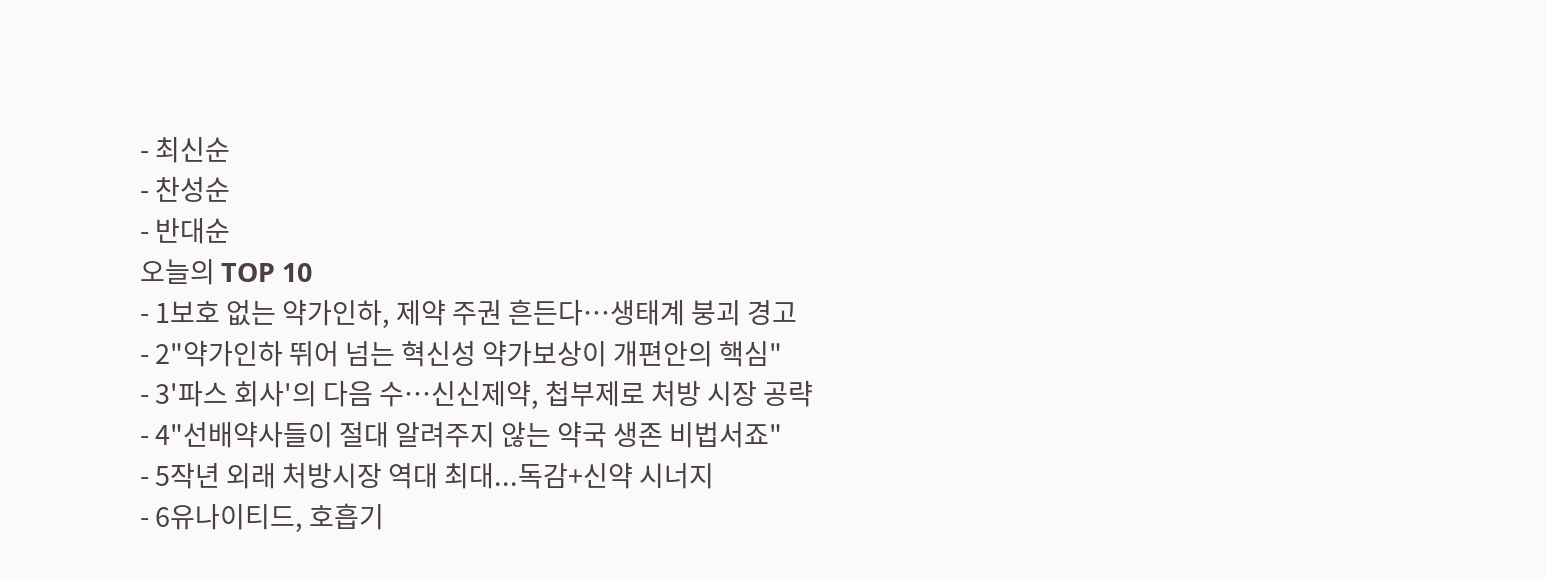- 최신순
- 찬성순
- 반대순
오늘의 TOP 10
- 1보호 없는 약가인하, 제약 주권 흔든다…생태계 붕괴 경고
- 2"약가인하 뛰어 넘는 혁신성 약가보상이 개편안의 핵심"
- 3'파스 회사'의 다음 수…신신제약, 첩부제로 처방 시장 공략
- 4"선배약사들이 절대 알려주지 않는 약국 생존 비법서죠"
- 5작년 외래 처방시장 역대 최대...독감+신약 시너지
- 6유나이티드, 호흡기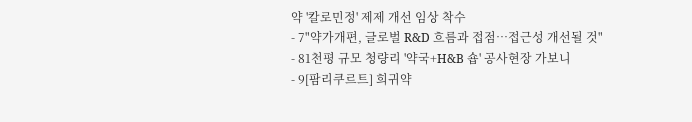약 '칼로민정' 제제 개선 임상 착수
- 7"약가개편, 글로벌 R&D 흐름과 접점…접근성 개선될 것"
- 81천평 규모 청량리 '약국+H&B 숍' 공사현장 가보니
- 9[팜리쿠르트] 희귀약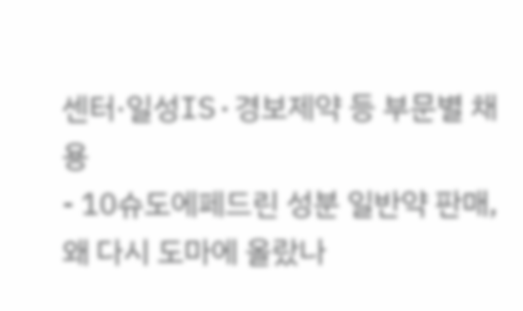센터·일성IS·경보제약 등 부문별 채용
- 10슈도에페드린 성분 일반약 판매, 왜 다시 도마에 올랐나